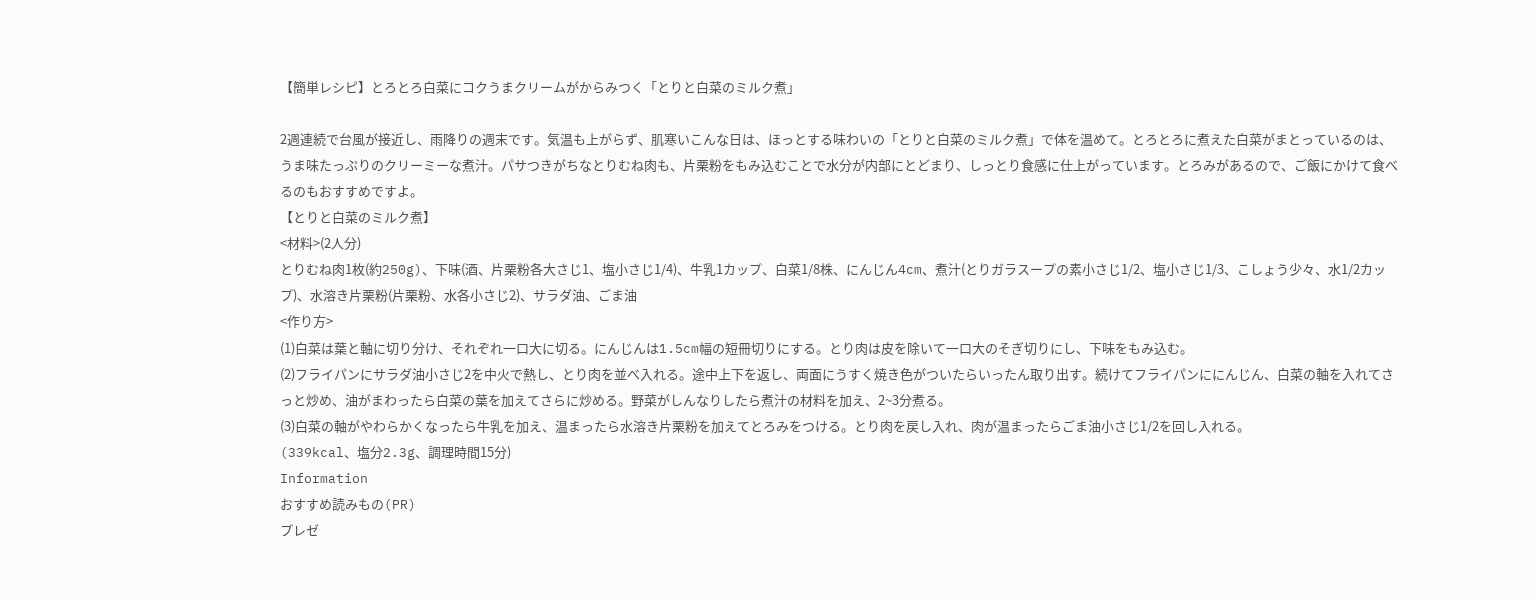【簡単レシピ】とろとろ白菜にコクうまクリームがからみつく「とりと白菜のミルク煮」

2週連続で台風が接近し、雨降りの週末です。気温も上がらず、肌寒いこんな日は、ほっとする味わいの「とりと白菜のミルク煮」で体を温めて。とろとろに煮えた白菜がまとっているのは、うま味たっぷりのクリーミーな煮汁。パサつきがちなとりむね肉も、片栗粉をもみ込むことで水分が内部にとどまり、しっとり食感に仕上がっています。とろみがあるので、ご飯にかけて食べるのもおすすめですよ。
【とりと白菜のミルク煮】
<材料>(2人分)
とりむね肉1枚(約250g)、下味(酒、片栗粉各大さじ1、塩小さじ1/4)、牛乳1カップ、白菜1/8株、にんじん4cm、煮汁(とりガラスープの素小さじ1/2、塩小さじ1/3、こしょう少々、水1/2カップ)、水溶き片栗粉(片栗粉、水各小さじ2)、サラダ油、ごま油
<作り方>
(1)白菜は葉と軸に切り分け、それぞれ一口大に切る。にんじんは1.5cm幅の短冊切りにする。とり肉は皮を除いて一口大のそぎ切りにし、下味をもみ込む。
(2)フライパンにサラダ油小さじ2を中火で熱し、とり肉を並べ入れる。途中上下を返し、両面にうすく焼き色がついたらいったん取り出す。続けてフライパンににんじん、白菜の軸を入れてさっと炒め、油がまわったら白菜の葉を加えてさらに炒める。野菜がしんなりしたら煮汁の材料を加え、2~3分煮る。
(3)白菜の軸がやわらかくなったら牛乳を加え、温まったら水溶き片栗粉を加えてとろみをつける。とり肉を戻し入れ、肉が温まったらごま油小さじ1/2を回し入れる。
(339kcal、塩分2.3g、調理時間15分)
Information
おすすめ読みもの(PR)
プレゼ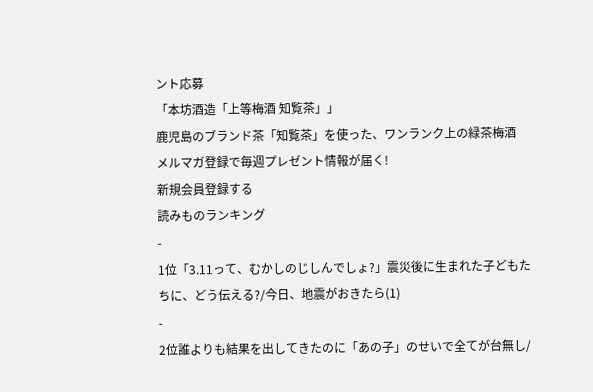ント応募
「本坊酒造「上等梅酒 知覧茶」」
鹿児島のブランド茶「知覧茶」を使った、ワンランク上の緑茶梅酒
メルマガ登録で毎週プレゼント情報が届く!
新規会員登録する
読みものランキング
-
1位「3.11って、むかしのじしんでしょ?」震災後に生まれた子どもたちに、どう伝える?/今日、地震がおきたら(1)
-
2位誰よりも結果を出してきたのに「あの子」のせいで全てが台無し/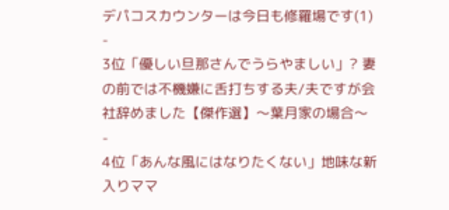デパコスカウンターは今日も修羅場です(1)
-
3位「優しい旦那さんでうらやましい」? 妻の前では不機嫌に舌打ちする夫/夫ですが会社辞めました【傑作選】〜葉月家の場合〜
-
4位「あんな風にはなりたくない」地味な新入りママ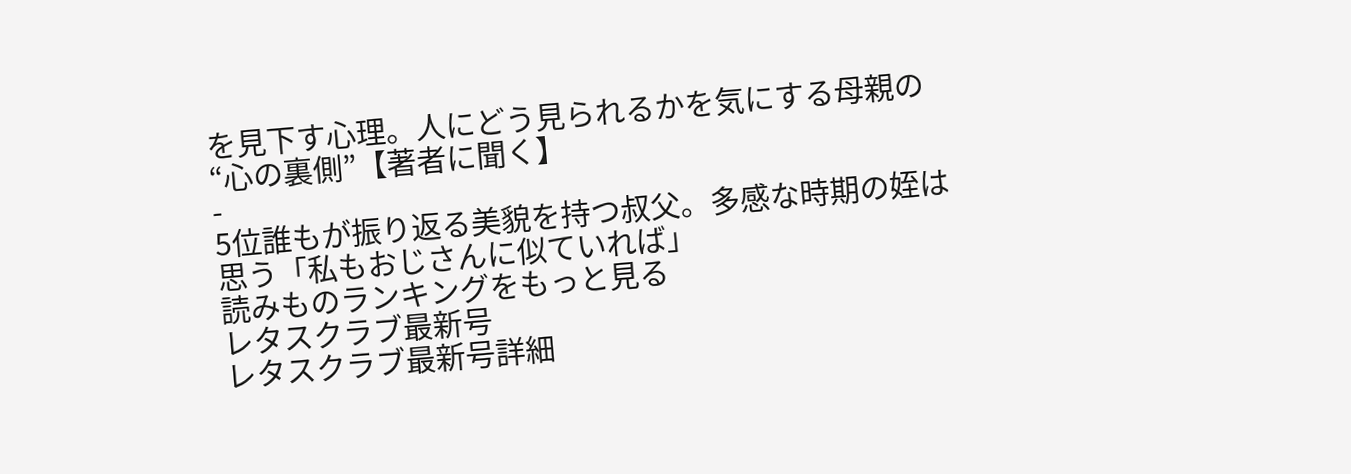を見下す心理。人にどう見られるかを気にする母親の“心の裏側”【著者に聞く】
-
5位誰もが振り返る美貌を持つ叔父。多感な時期の姪は思う「私もおじさんに似ていれば」
読みものランキングをもっと見る
レタスクラブ最新号
レタスクラブ最新号詳細